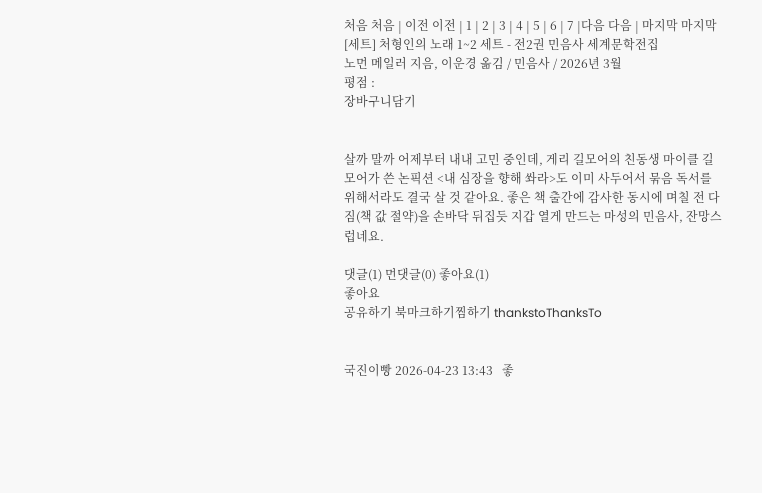처음 처음 | 이전 이전 | 1 | 2 | 3 | 4 | 5 | 6 | 7 |다음 다음 | 마지막 마지막
[세트] 처형인의 노래 1~2 세트 - 전2권 민음사 세계문학전집
노먼 메일러 지음, 이운경 옮김 / 민음사 / 2026년 3월
평점 :
장바구니담기


살까 말까 어제부터 내내 고민 중인데, 게리 길모어의 친동생 마이클 길모어가 쓴 논픽션 <내 심장을 향해 쏴라>도 이미 사두어서 묶음 독서를 위해서라도 결국 살 것 같아요. 좋은 책 출간에 감사한 동시에 며칠 전 다짐(책 값 절약)을 손바닥 뒤집듯 지갑 열게 만드는 마성의 민음사, 잔망스럽네요.

댓글(1) 먼댓글(0) 좋아요(1)
좋아요
공유하기 북마크하기찜하기 thankstoThanksTo


국진이빵 2026-04-23 13:43   좋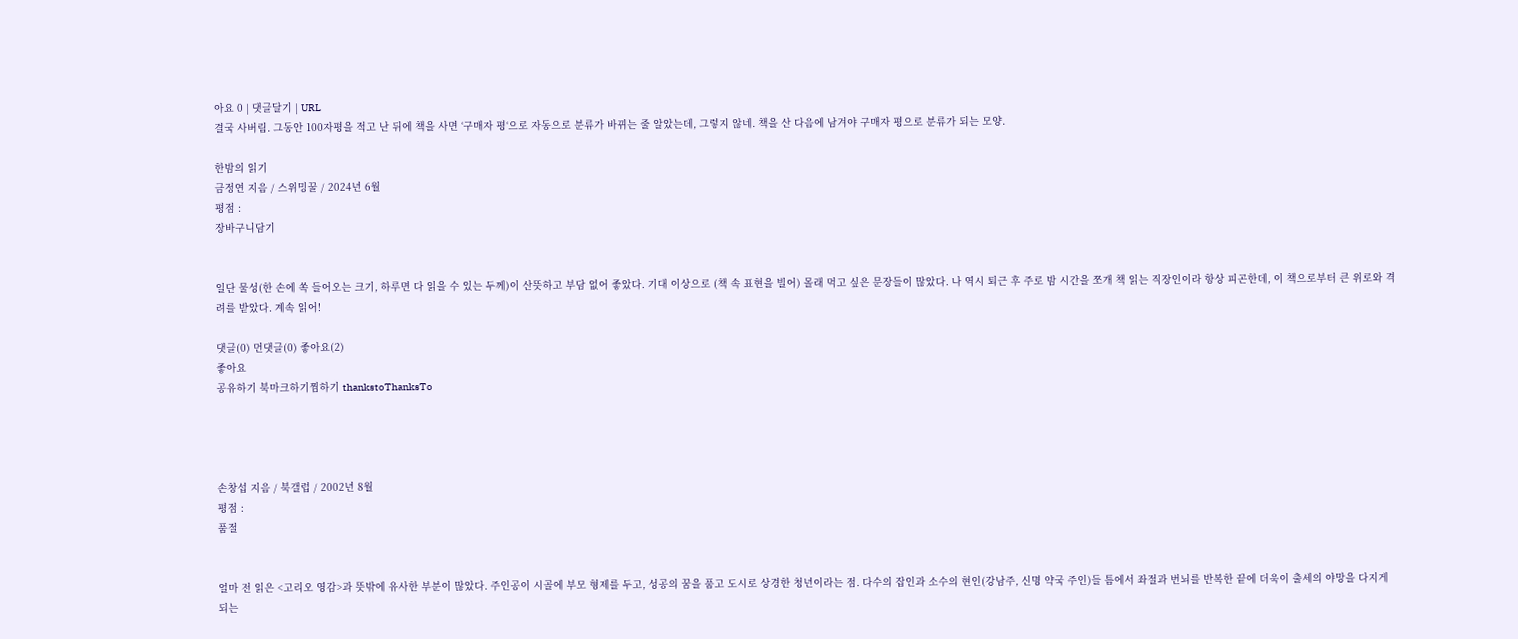아요 0 | 댓글달기 | URL
결국 사버림. 그동안 100자평을 적고 난 뒤에 책을 사면 ‘구매자 평‘으로 자동으로 분류가 바뀌는 줄 알았는데, 그렇지 않네. 책을 산 다음에 남겨야 구매자 평으로 분류가 되는 모양.

한밤의 읽기
금정연 지음 / 스위밍꿀 / 2024년 6월
평점 :
장바구니담기


일단 물성(한 손에 쏙 들어오는 크기, 하루면 다 읽을 수 있는 두께)이 산뜻하고 부담 없어 좋았다. 기대 이상으로 (책 속 표현을 빌어) 몰래 먹고 싶은 문장들이 많았다. 나 역시 퇴근 후 주로 밤 시간을 쪼개 책 읽는 직장인이라 항상 피곤한데, 이 책으로부터 큰 위로와 격려를 받았다. 계속 읽어!

댓글(0) 먼댓글(0) 좋아요(2)
좋아요
공유하기 북마크하기찜하기 thankstoThanksTo




손창섭 지음 / 북갤럽 / 2002년 8월
평점 :
품절


얼마 전 읽은 <고리오 영감>과 뜻밖에 유사한 부분이 많았다. 주인공이 시골에 부모 형제를 두고, 성공의 꿈을 품고 도시로 상경한 청년이라는 점. 다수의 잡인과 소수의 현인(강남주, 신명 약국 주인)들 틈에서 좌절과 번뇌를 반복한 끝에 더욱이 출세의 야망을 다지게 되는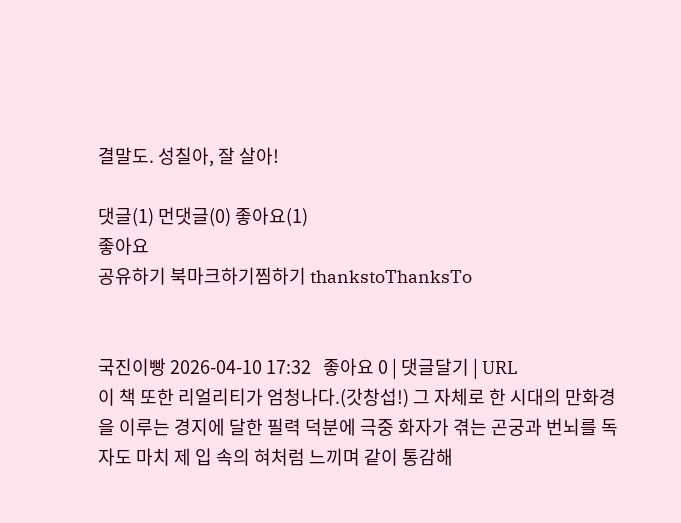결말도. 성칠아, 잘 살아!

댓글(1) 먼댓글(0) 좋아요(1)
좋아요
공유하기 북마크하기찜하기 thankstoThanksTo


국진이빵 2026-04-10 17:32   좋아요 0 | 댓글달기 | URL
이 책 또한 리얼리티가 엄청나다.(갓창섭!) 그 자체로 한 시대의 만화경을 이루는 경지에 달한 필력 덕분에 극중 화자가 겪는 곤궁과 번뇌를 독자도 마치 제 입 속의 혀처럼 느끼며 같이 통감해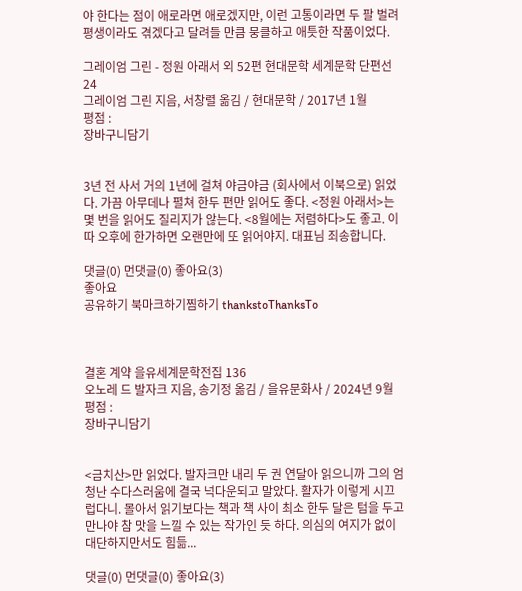야 한다는 점이 애로라면 애로겠지만, 이런 고통이라면 두 팔 벌려 평생이라도 겪겠다고 달려들 만큼 뭉클하고 애틋한 작품이었다.

그레이엄 그린 - 정원 아래서 외 52편 현대문학 세계문학 단편선 24
그레이엄 그린 지음, 서창렬 옮김 / 현대문학 / 2017년 1월
평점 :
장바구니담기


3년 전 사서 거의 1년에 걸쳐 야금야금 (회사에서 이북으로) 읽었다. 가끔 아무데나 펼쳐 한두 편만 읽어도 좋다. <정원 아래서>는 몇 번을 읽어도 질리지가 않는다. <8월에는 저렴하다>도 좋고. 이따 오후에 한가하면 오랜만에 또 읽어야지. 대표님 죄송합니다.

댓글(0) 먼댓글(0) 좋아요(3)
좋아요
공유하기 북마크하기찜하기 thankstoThanksTo



결혼 계약 을유세계문학전집 136
오노레 드 발자크 지음, 송기정 옮김 / 을유문화사 / 2024년 9월
평점 :
장바구니담기


<금치산>만 읽었다. 발자크만 내리 두 권 연달아 읽으니까 그의 엄청난 수다스러움에 결국 넉다운되고 말았다. 활자가 이렇게 시끄럽다니. 몰아서 읽기보다는 책과 책 사이 최소 한두 달은 텀을 두고 만나야 참 맛을 느낄 수 있는 작가인 듯 하다. 의심의 여지가 없이 대단하지만서도 힘듦...

댓글(0) 먼댓글(0) 좋아요(3)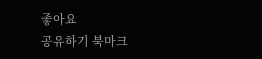좋아요
공유하기 북마크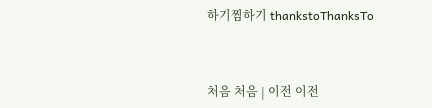하기찜하기 thankstoThanksTo



처음 처음 | 이전 이전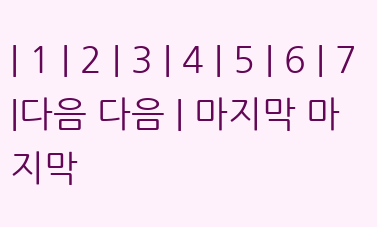| 1 | 2 | 3 | 4 | 5 | 6 | 7 |다음 다음 | 마지막 마지막